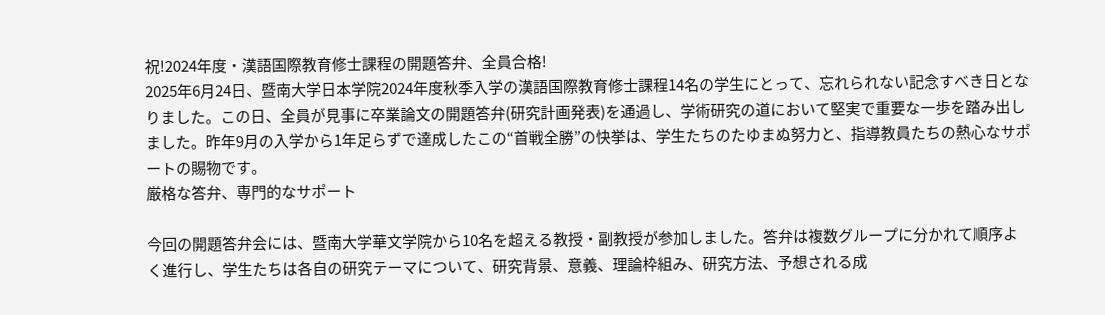祝!2024年度・漢語国際教育修士課程の開題答弁、全員合格!
2025年6月24日、暨南大学日本学院2024年度秋季入学の漢語国際教育修士課程14名の学生にとって、忘れられない記念すべき日となりました。この日、全員が見事に卒業論文の開題答弁(研究計画発表)を通過し、学術研究の道において堅実で重要な一歩を踏み出しました。昨年9月の入学から1年足らずで達成したこの“首戦全勝”の快挙は、学生たちのたゆまぬ努力と、指導教員たちの熱心なサポートの賜物です。
厳格な答弁、専門的なサポート

今回の開題答弁会には、暨南大学華文学院から10名を超える教授・副教授が参加しました。答弁は複数グループに分かれて順序よく進行し、学生たちは各自の研究テーマについて、研究背景、意義、理論枠組み、研究方法、予想される成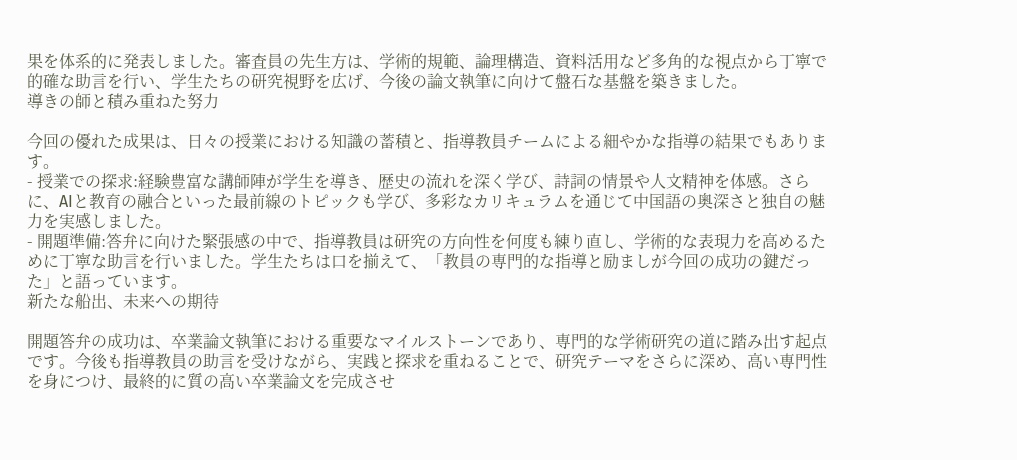果を体系的に発表しました。審査員の先生方は、学術的規範、論理構造、資料活用など多角的な視点から丁寧で的確な助言を行い、学生たちの研究視野を広げ、今後の論文執筆に向けて盤石な基盤を築きました。
導きの師と積み重ねた努力

今回の優れた成果は、日々の授業における知識の蓄積と、指導教員チームによる細やかな指導の結果でもあります。
- 授業での探求:経験豊富な講師陣が学生を導き、歴史の流れを深く学び、詩詞の情景や人文精神を体感。さらに、AIと教育の融合といった最前線のトピックも学び、多彩なカリキュラムを通じて中国語の奥深さと独自の魅力を実感しました。
- 開題準備:答弁に向けた緊張感の中で、指導教員は研究の方向性を何度も練り直し、学術的な表現力を高めるために丁寧な助言を行いました。学生たちは口を揃えて、「教員の専門的な指導と励ましが今回の成功の鍵だった」と語っています。
新たな船出、未来への期待

開題答弁の成功は、卒業論文執筆における重要なマイルストーンであり、専門的な学術研究の道に踏み出す起点です。今後も指導教員の助言を受けながら、実践と探求を重ねることで、研究テーマをさらに深め、高い専門性を身につけ、最終的に質の高い卒業論文を完成させ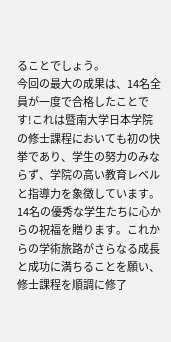ることでしょう。
今回の最大の成果は、14名全員が一度で合格したことです!これは暨南大学日本学院の修士課程においても初の快挙であり、学生の努力のみならず、学院の高い教育レベルと指導力を象徴しています。
14名の優秀な学生たちに心からの祝福を贈ります。これからの学術旅路がさらなる成長と成功に満ちることを願い、修士課程を順調に修了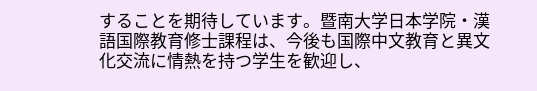することを期待しています。暨南大学日本学院・漢語国際教育修士課程は、今後も国際中文教育と異文化交流に情熱を持つ学生を歓迎し、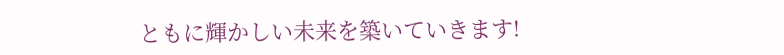ともに輝かしい未来を築いていきます!